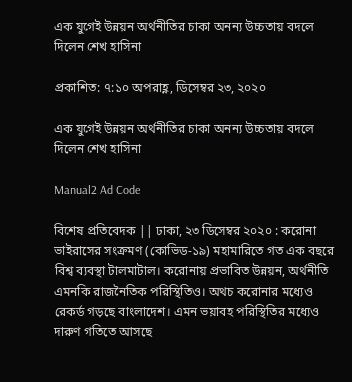এক যুগেই উন্নয়ন অর্থনীতির চাকা অনন্য উচ্চতায় বদলে দিলেন শেখ হাসিনা

প্রকাশিত: ৭:১০ অপরাহ্ণ, ডিসেম্বর ২৩, ২০২০

এক যুগেই উন্নয়ন অর্থনীতির চাকা অনন্য উচ্চতায় বদলে দিলেন শেখ হাসিনা

Manual2 Ad Code

বিশেষ প্রতিবেদক || ঢাকা, ২৩ ডিসেম্বর ২০২০ : করোনা ভাইরাসের সংক্রমণ (কোভিড-১৯) মহামারিতে গত এক বছরে বিশ্ব ব্যবস্থা টালমাটাল। করোনায় প্রভাবিত উন্নয়ন, অর্থনীতি এমনকি রাজনৈতিক পরিস্থিতিও। অথচ করোনার মধ্যেও রেকর্ড গড়ছে বাংলাদেশ। এমন ভয়াবহ পরিস্থিতির মধ্যেও দারুণ গতিতে আসছে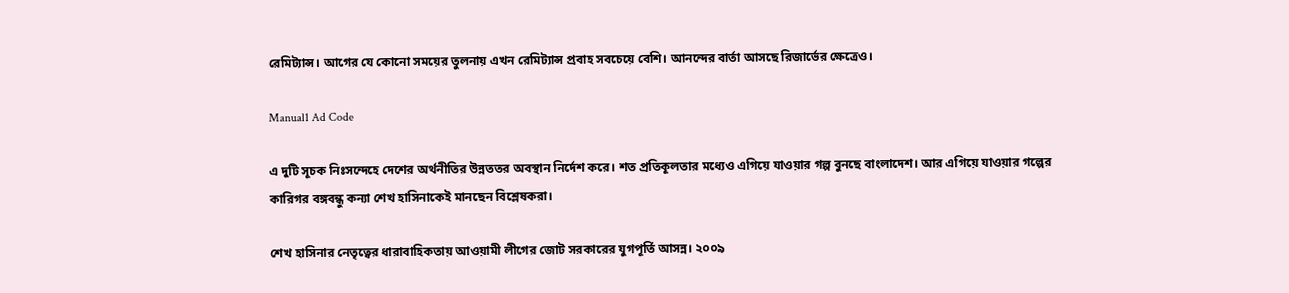রেমিট্যান্স। আগের যে কোনো সময়ের তুলনায় এখন রেমিট্যান্স প্রবাহ সবচেয়ে বেশি। আনন্দের বার্তা আসছে রিজার্ভের ক্ষেত্রেও।

Manual1 Ad Code

এ দুটি সূচক নিঃসন্দেহে দেশের অর্থনীতির উন্নততর অবস্থান নির্দেশ করে। শত প্রতিকূলতার মধ্যেও এগিয়ে যাওয়ার গল্প বুনছে বাংলাদেশ। আর এগিয়ে যাওয়ার গল্পের কারিগর বঙ্গবন্ধু কন্যা শেখ হাসিনাকেই মানছেন বিশ্লেষকরা।

শেখ হাসিনার নেতৃত্বের ধারাবাহিকতায় আওয়ামী লীগের জোট সরকারের যুগপূর্তি আসন্ন। ২০০৯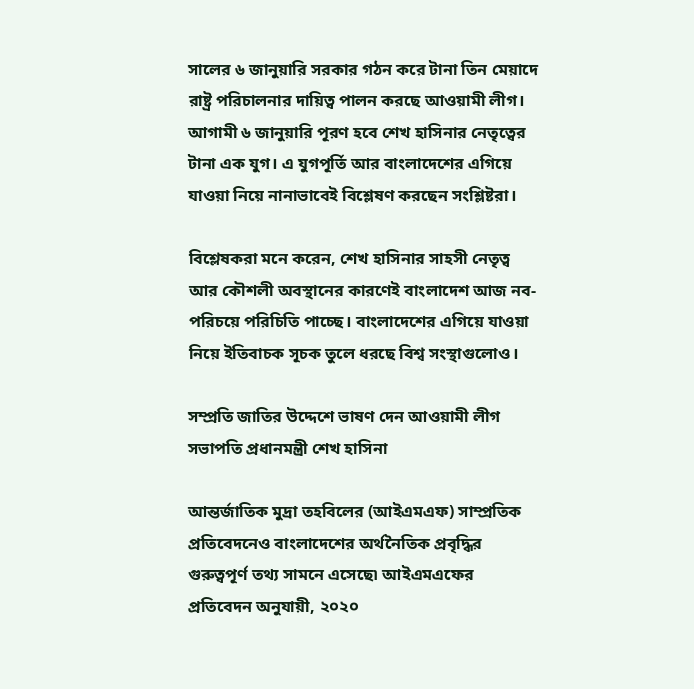সালের ৬ জানুয়ারি সরকার গঠন করে টানা তিন মেয়াদে রাষ্ট্র পরিচালনার দায়িত্ব পালন করছে আওয়ামী লীগ। আগামী ৬ জানুয়ারি পূরণ হবে শেখ হাসিনার নেতৃত্বের টানা এক যুগ। এ যুগপূর্তি আর বাংলাদেশের এগিয়ে যাওয়া নিয়ে নানাভাবেই বিশ্লেষণ করছেন সংশ্লিষ্টরা।

বিশ্লেষকরা মনে করেন, শেখ হাসিনার সাহসী নেতৃত্ব আর কৌশলী অবস্থানের কারণেই বাংলাদেশ আজ নব-পরিচয়ে পরিচিতি পাচ্ছে। বাংলাদেশের এগিয়ে যাওয়া নিয়ে ইতিবাচক সূচক তুলে ধরছে বিশ্ব সংস্থাগুলোও।

সম্প্রতি জাতির উদ্দেশে ভাষণ দেন আওয়ামী লীগ সভাপতি প্রধানমন্ত্রী শেখ হাসিনা

আন্তর্জাতিক মুদ্রা তহবিলের (আইএমএফ) সাম্প্রতিক প্রতিবেদনেও বাংলাদেশের অর্থনৈতিক প্রবৃদ্ধির গুরুত্বপূর্ণ তথ্য সামনে এসেছে৷ আইএমএফের প্রতিবেদন অনুযায়ী, ২০২০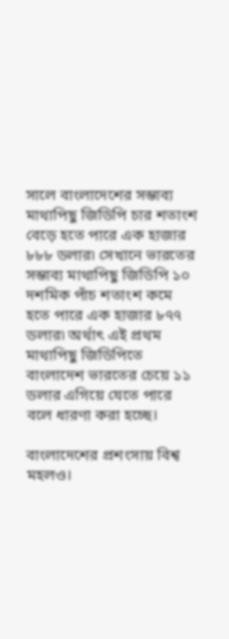সালে বাংলাদেশের সম্ভাব্য মাথাপিছু জিডিপি চার শতাংশ বেড়ে হতে পারে এক হাজার ৮৮৮ ডলার৷ সেখানে ভারতের সম্ভাব্য মাথাপিছু জিডিপি ১০ দশমিক পাঁচ শতাংশ কমে হতে পারে এক হাজার ৮৭৭ ডলার৷ অর্থাৎ এই প্রথম মাথাপিছু জিডিপিতে বাংলাদেশ ভারতের চেয়ে ১১ ডলার এগিয়ে যেতে পারে বলে ধারণা করা হচ্ছে।

বাংলাদেশের প্রশংসায় বিশ্ব মহলও।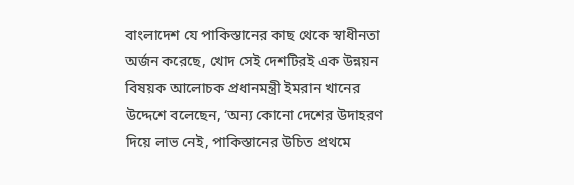বাংলাদেশ যে পাকিস্তানের কাছ থেকে স্বাধীনতা অর্জন করেছে, খোদ সেই দেশটিরই এক উন্নয়ন বিষয়ক আলোচক প্রধানমন্ত্রী ইমরান খানের উদ্দেশে বলেছেন, ‘অন্য কোনো দেশের উদাহরণ দিয়ে লাভ নেই, পাকিস্তানের উচিত প্রথমে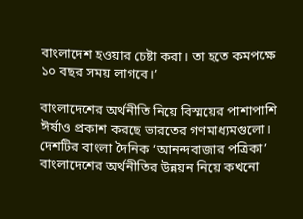বাংলাদেশ হওয়ার চেষ্টা করা। তা হতে কমপক্ষে ১০ বছর সময় লাগবে।’

বাংলাদেশের অর্থনীতি নিয়ে বিস্ময়ের পাশাপাশি ঈর্ষাও প্রকাশ করছে ভারতের গণমাধ্যমগুলো। দেশটির বাংলা দৈনিক ‘আনন্দবাজার পত্রিকা’ বাংলাদেশের অর্থনীতির উন্নয়ন নিয়ে কখনো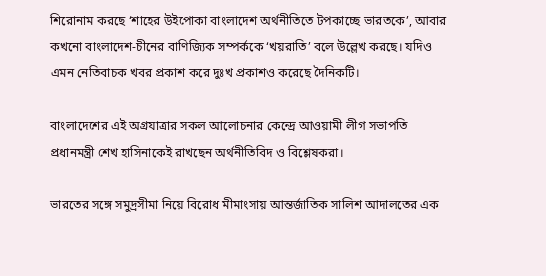শিরোনাম করছে ‘শাহের উইপোকা বাংলাদেশ অর্থনীতিতে টপকাচ্ছে ভারতকে’, আবার কখনো বাংলাদেশ-চীনের বাণিজ্যিক সম্পর্ককে ‘খয়রাতি’ বলে উল্লেখ করছে। যদিও এমন নেতিবাচক খবর প্রকাশ করে দুঃখ প্রকাশও করেছে দৈনিকটি।

বাংলাদেশের এই অগ্রযাত্রার সকল আলোচনার কেন্দ্রে আওয়ামী লীগ সভাপতি প্রধানমন্ত্রী শেখ হাসিনাকেই রাখছেন অর্থনীতিবিদ ও বিশ্লেষকরা।

ভারতের সঙ্গে সমুদ্রসীমা নিয়ে বিরোধ মীমাংসায় আন্তর্জাতিক সালিশ আদালতের এক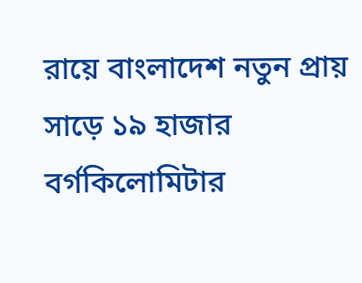রায়ে বাংলাদেশ নতুন প্রায় সাড়ে ১৯ হাজার বর্গকিলোমিটার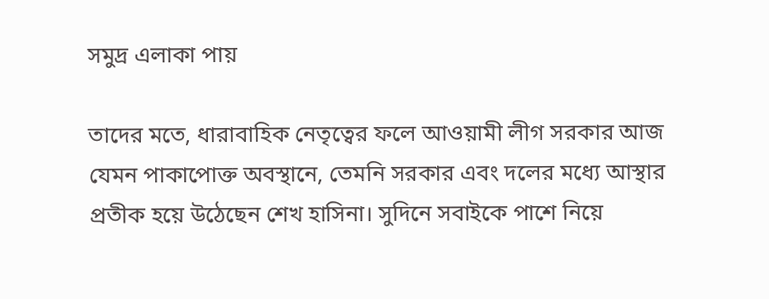সমুদ্র এলাকা পায়

তাদের মতে, ধারাবাহিক নেতৃত্বের ফলে আওয়ামী লীগ সরকার আজ যেমন পাকাপোক্ত অবস্থানে, তেমনি সরকার এবং দলের মধ্যে আস্থার প্রতীক হয়ে উঠেছেন শেখ হাসিনা। সুদিনে সবাইকে পাশে নিয়ে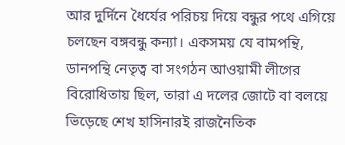আর দুর্দিনে ধৈর্যের পরিচয় দিয়ে বন্ধুর পথে এগিয়ে চলছেন বঙ্গবন্ধু কন্যা। একসময় যে বামপন্থি, ডানপন্থি নেতৃত্ব বা সংগঠন আওয়ামী লীগের বিরোধিতায় ছিল, তারা এ দলের জোটে বা বলয়ে ভিড়েছে শেখ হাসিনারই রাজনৈতিক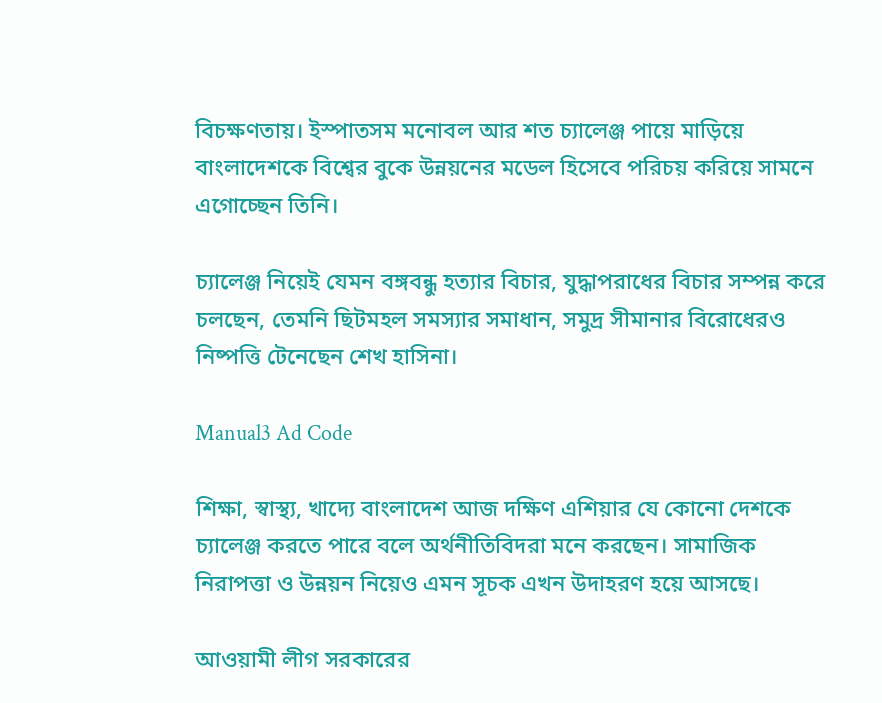বিচক্ষণতায়। ইস্পাতসম মনোবল আর শত চ্যালেঞ্জ পায়ে মাড়িয়ে বাংলাদেশকে বিশ্বের বুকে উন্নয়নের মডেল হিসেবে পরিচয় করিয়ে সামনে এগোচ্ছেন তিনি।

চ্যালেঞ্জ নিয়েই যেমন বঙ্গবন্ধু হত্যার বিচার, যুদ্ধাপরাধের বিচার সম্পন্ন করে চলছেন, তেমনি ছিটমহল সমস্যার সমাধান, সমুদ্র সীমানার বিরোধেরও নিষ্পত্তি টেনেছেন শেখ হাসিনা।

Manual3 Ad Code

শিক্ষা, স্বাস্থ্য, খাদ্যে বাংলাদেশ আজ দক্ষিণ এশিয়ার যে কোনো দেশকে চ্যালেঞ্জ করতে পারে বলে অর্থনীতিবিদরা মনে করছেন। সামাজিক নিরাপত্তা ও উন্নয়ন নিয়েও এমন সূচক এখন উদাহরণ হয়ে আসছে।

আওয়ামী লীগ সরকারের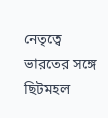নেতৃত্বে ভারতের সঙ্গে ছিটমহল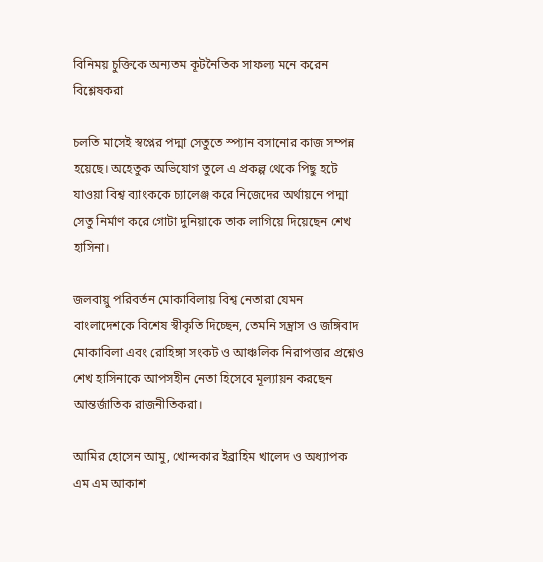বিনিময় চুক্তিকে অন্যতম কূটনৈতিক সাফল্য মনে করেন বিশ্লেষকরা

চলতি মাসেই স্বপ্নের পদ্মা সেতুতে স্প্যান বসানোর কাজ সম্পন্ন হয়েছে। অহেতুক অভিযোগ তুলে এ প্রকল্প থেকে পিছু হটে যাওয়া বিশ্ব ব্যাংককে চ্যালেঞ্জ করে নিজেদের অর্থায়নে পদ্মা সেতু নির্মাণ করে গোটা দুনিয়াকে তাক লাগিয়ে দিয়েছেন শেখ হাসিনা।

জলবায়ু পরিবর্তন মোকাবিলায় বিশ্ব নেতারা যেমন বাংলাদেশকে বিশেষ স্বীকৃতি দিচ্ছেন, তেমনি সন্ত্রাস ও জঙ্গিবাদ মোকাবিলা এবং রোহিঙ্গা সংকট ও আঞ্চলিক নিরাপত্তার প্রশ্নেও শেখ হাসিনাকে আপসহীন নেতা হিসেবে মূল্যায়ন করছেন আন্তর্জাতিক রাজনীতিকরা।

আমির হোসেন আমু, খোন্দকার ইব্রাহিম খালেদ ও অধ্যাপক এম এম আকাশ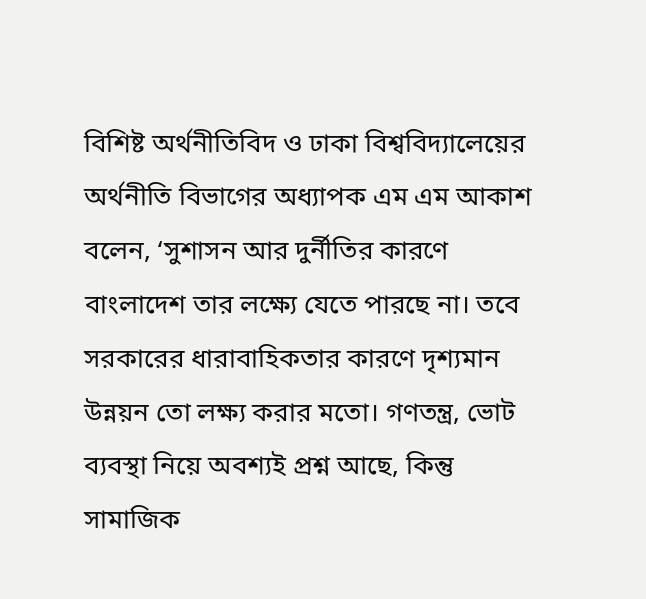বিশিষ্ট অর্থনীতিবিদ ও ঢাকা বিশ্ববিদ্যালেয়ের অর্থনীতি বিভাগের অধ্যাপক এম এম আকাশ বলেন, ‘সুশাসন আর দুর্নীতির কারণে বাংলাদেশ তার লক্ষ্যে যেতে পারছে না। তবে সরকারের ধারাবাহিকতার কারণে দৃশ্যমান উন্নয়ন তো লক্ষ্য করার মতো। গণতন্ত্র, ভোট ব্যবস্থা নিয়ে অবশ্যই প্রশ্ন আছে, কিন্তু সামাজিক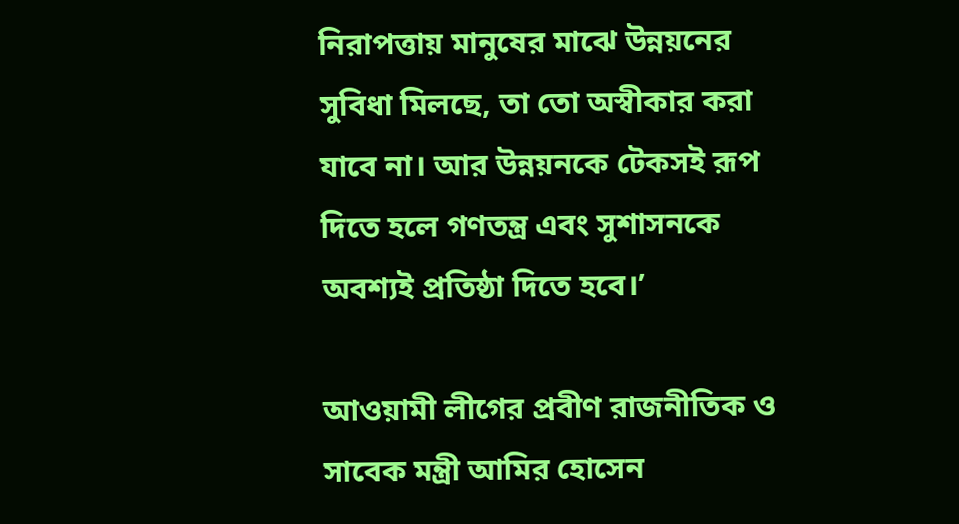নিরাপত্তায় মানুষের মাঝে উন্নয়নের সুবিধা মিলছে, তা তো অস্বীকার করা যাবে না। আর উন্নয়নকে টেকসই রূপ দিতে হলে গণতন্ত্র এবং সুশাসনকে অবশ্যই প্রতিষ্ঠা দিতে হবে।’

আওয়ামী লীগের প্রবীণ রাজনীতিক ও সাবেক মন্ত্রী আমির হোসেন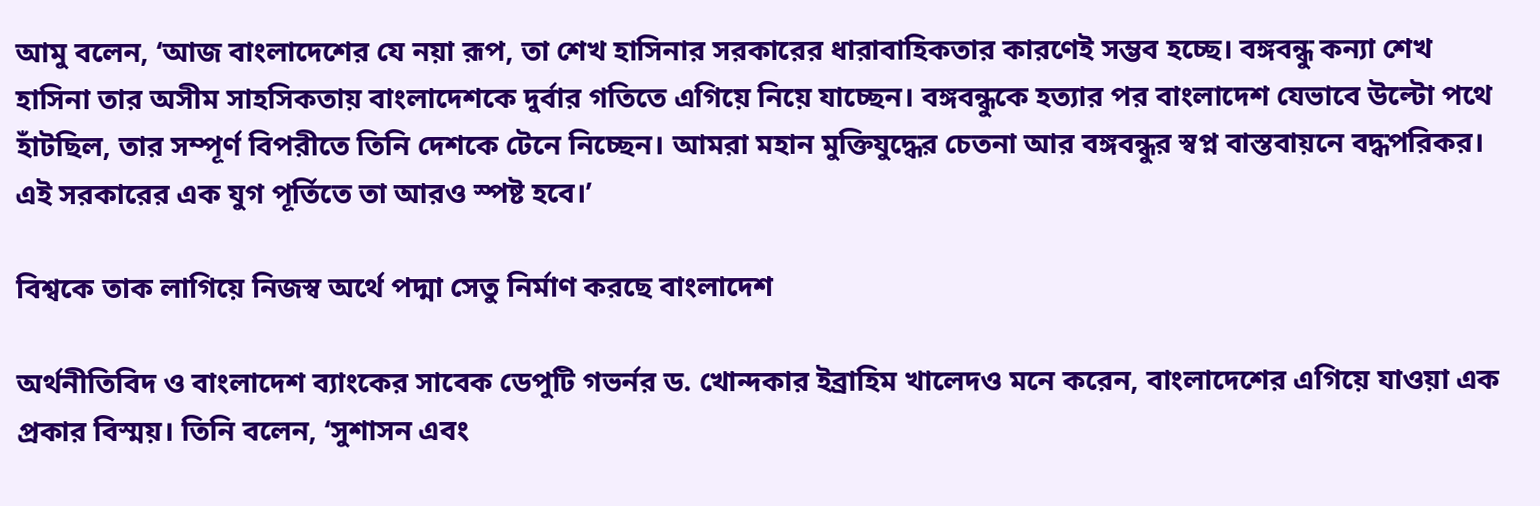আমু বলেন, ‘আজ বাংলাদেশের যে নয়া রূপ, তা শেখ হাসিনার সরকারের ধারাবাহিকতার কারণেই সম্ভব হচ্ছে। বঙ্গবন্ধু কন্যা শেখ হাসিনা তার অসীম সাহসিকতায় বাংলাদেশকে দুর্বার গতিতে এগিয়ে নিয়ে যাচ্ছেন। বঙ্গবন্ধুকে হত্যার পর বাংলাদেশ যেভাবে উল্টো পথে হাঁটছিল, তার সম্পূর্ণ বিপরীতে তিনি দেশকে টেনে নিচ্ছেন। আমরা মহান মুক্তিযুদ্ধের চেতনা আর বঙ্গবন্ধুর স্বপ্ন বাস্তবায়নে বদ্ধপরিকর। এই সরকারের এক যুগ পূর্তিতে তা আরও স্পষ্ট হবে।’

বিশ্বকে তাক লাগিয়ে নিজস্ব অর্থে পদ্মা সেতু নির্মাণ করছে বাংলাদেশ

অর্থনীতিবিদ ও বাংলাদেশ ব্যাংকের সাবেক ডেপুটি গভর্নর ড. খোন্দকার ইব্রাহিম খালেদও মনে করেন, বাংলাদেশের এগিয়ে যাওয়া এক প্রকার বিস্ময়। তিনি বলেন, ‘সুশাসন এবং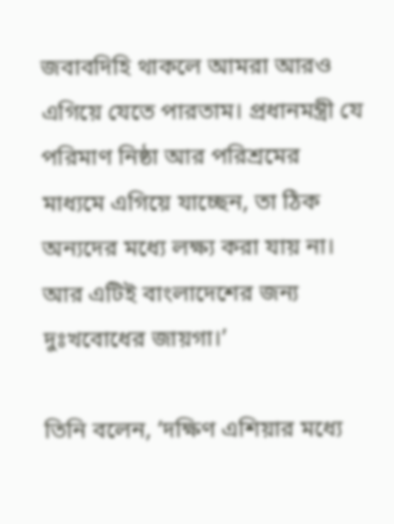জবাবদিহি থাকলে আমরা আরও এগিয়ে যেতে পারতাম। প্রধানমন্ত্রী যে পরিমাণ নিষ্ঠা আর পরিশ্রমের মাধ্যমে এগিয়ে যাচ্ছেন, তা ঠিক অন্যদের মধ্যে লক্ষ্য করা যায় না। আর এটিই বাংলাদেশের জন্য দুঃখবোধের জায়গা।’

তিনি বলেন, ‘দক্ষিণ এশিয়ার মধ্যে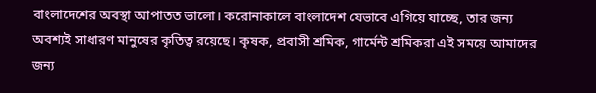বাংলাদেশের অবস্থা আপাতত ভালো। করোনাকালে বাংলাদেশ যেভাবে এগিয়ে যাচ্ছে, তার জন্য অবশ্যই সাধারণ মানুষের কৃতিত্ব রয়েছে। কৃষক, প্রবাসী শ্রমিক, গার্মেন্ট শ্রমিকরা এই সময়ে আমাদের জন্য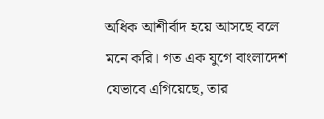অধিক আশীর্বাদ হয়ে আসছে বলে মনে করি। গত এক যুগে বাংলাদেশ যেভাবে এগিয়েছে, তার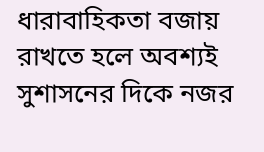ধারাবাহিকতা বজায় রাখতে হলে অবশ্যই সুশাসনের দিকে নজর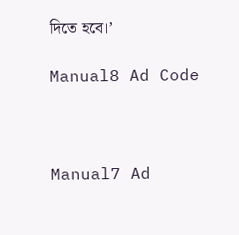দিতে হবে।’

Manual8 Ad Code



Manual7 Ad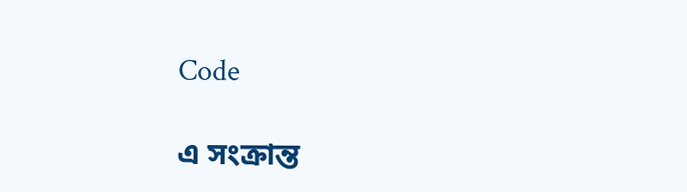Code

এ সংক্রান্ত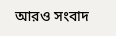আরও সংবাদ